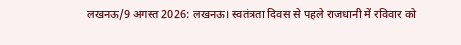लखनऊ/9 अगस्त 2026: लखनऊ। स्वतंत्रता दिवस से पहले राजधानी में रविवार को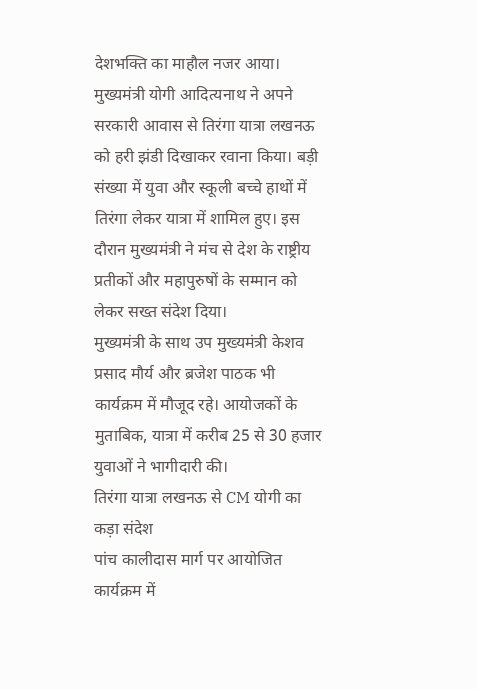देशभक्ति का माहौल नजर आया। मुख्यमंत्री योगी आदित्यनाथ ने अपने सरकारी आवास से तिरंगा यात्रा लखनऊ को हरी झंडी दिखाकर रवाना किया। बड़ी संख्या में युवा और स्कूली बच्चे हाथों में तिरंगा लेकर यात्रा में शामिल हुए। इस दौरान मुख्यमंत्री ने मंच से देश के राष्ट्रीय प्रतीकों और महापुरुषों के सम्मान को लेकर सख्त संदेश दिया।
मुख्यमंत्री के साथ उप मुख्यमंत्री केशव प्रसाद मौर्य और ब्रजेश पाठक भी कार्यक्रम में मौजूद रहे। आयोजकों के मुताबिक, यात्रा में करीब 25 से 30 हजार युवाओं ने भागीदारी की।
तिरंगा यात्रा लखनऊ से CM योगी का कड़ा संदेश
पांच कालीदास मार्ग पर आयोजित कार्यक्रम में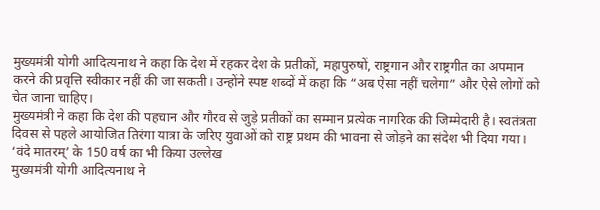मुख्यमंत्री योगी आदित्यनाथ ने कहा कि देश में रहकर देश के प्रतीकों, महापुरुषों, राष्ट्रगान और राष्ट्रगीत का अपमान करने की प्रवृत्ति स्वीकार नहीं की जा सकती। उन्होंने स्पष्ट शब्दों में कहा कि “अब ऐसा नहीं चलेगा” और ऐसे लोगों को चेत जाना चाहिए।
मुख्यमंत्री ने कहा कि देश की पहचान और गौरव से जुड़े प्रतीकों का सम्मान प्रत्येक नागरिक की जिम्मेदारी है। स्वतंत्रता दिवस से पहले आयोजित तिरंगा यात्रा के जरिए युवाओं को राष्ट्र प्रथम की भावना से जोड़ने का संदेश भी दिया गया।
‘वंदे मातरम्’ के 150 वर्ष का भी किया उल्लेख
मुख्यमंत्री योगी आदित्यनाथ ने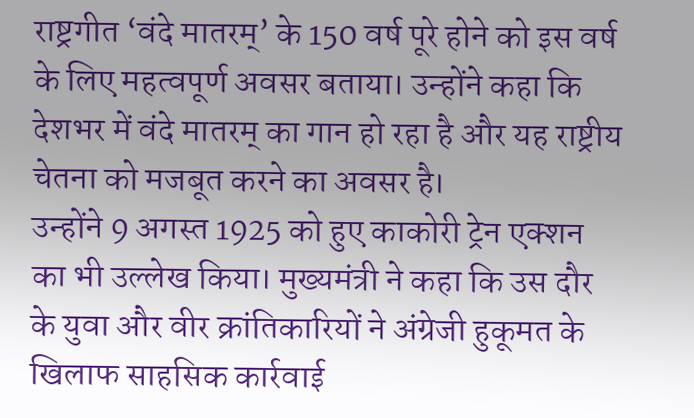राष्ट्रगीत ‘वंदे मातरम्’ के 150 वर्ष पूरे होने को इस वर्ष के लिए महत्वपूर्ण अवसर बताया। उन्होंने कहा कि देशभर में वंदे मातरम् का गान हो रहा है और यह राष्ट्रीय चेतना को मजबूत करने का अवसर है।
उन्होंने 9 अगस्त 1925 को हुए काकोरी ट्रेन एक्शन का भी उल्लेख किया। मुख्यमंत्री ने कहा कि उस दौर के युवा और वीर क्रांतिकारियों ने अंग्रेजी हुकूमत के खिलाफ साहसिक कार्रवाई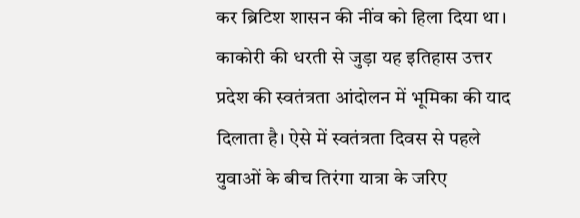कर ब्रिटिश शासन की नींव को हिला दिया था।
काकोरी की धरती से जुड़ा यह इतिहास उत्तर प्रदेश की स्वतंत्रता आंदोलन में भूमिका की याद दिलाता है। ऐसे में स्वतंत्रता दिवस से पहले युवाओं के बीच तिरंगा यात्रा के जरिए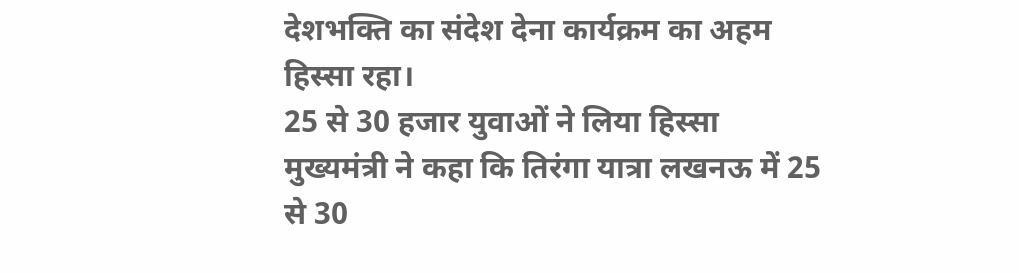देशभक्ति का संदेश देना कार्यक्रम का अहम हिस्सा रहा।
25 से 30 हजार युवाओं ने लिया हिस्सा
मुख्यमंत्री ने कहा कि तिरंगा यात्रा लखनऊ में 25 से 30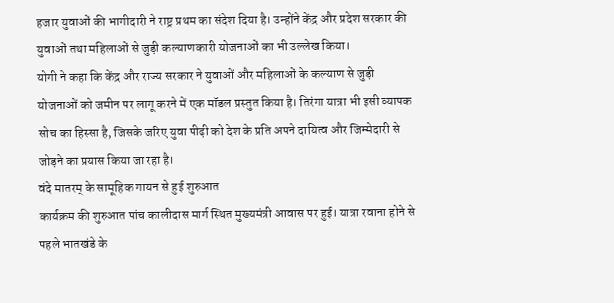हजार युवाओं की भागीदारी ने राष्ट्र प्रथम का संदेश दिया है। उन्होंने केंद्र और प्रदेश सरकार की युवाओं तथा महिलाओं से जुड़ी कल्याणकारी योजनाओं का भी उल्लेख किया।
योगी ने कहा कि केंद्र और राज्य सरकार ने युवाओं और महिलाओं के कल्याण से जुड़ी योजनाओं को जमीन पर लागू करने में एक मॉडल प्रस्तुत किया है। तिरंगा यात्रा भी इसी व्यापक सोच का हिस्सा है, जिसके जरिए युवा पीढ़ी को देश के प्रति अपने दायित्व और जिम्मेदारी से जोड़ने का प्रयास किया जा रहा है।
वंदे मातरम् के सामूहिक गायन से हुई शुरुआत
कार्यक्रम की शुरुआत पांच कालीदास मार्ग स्थित मुख्यमंत्री आवास पर हुई। यात्रा रवाना होने से पहले भातखंडे के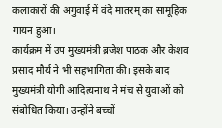कलाकारों की अगुवाई में वंदे मातरम् का सामूहिक गायन हुआ।
कार्यक्रम में उप मुख्यमंत्री ब्रजेश पाठक और केशव प्रसाद मौर्य ने भी सहभागिता की। इसके बाद मुख्यमंत्री योगी आदित्यनाथ ने मंच से युवाओं को संबोधित किया। उन्होंने बच्चों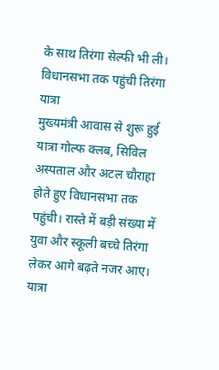के साथ तिरंगा सेल्फी भी ली।
विधानसभा तक पहुंची तिरंगा यात्रा
मुख्यमंत्री आवास से शुरू हुई यात्रा गोल्फ क्लब, सिविल अस्पताल और अटल चौराहा होते हुए विधानसभा तक पहुंची। रास्ते में बड़ी संख्या में युवा और स्कूली बच्चे तिरंगा लेकर आगे बढ़ते नजर आए।
यात्रा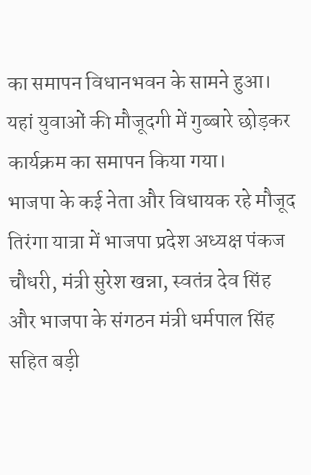का समापन विधानभवन के सामने हुआ। यहां युवाओं की मौजूदगी में गुब्बारे छोड़कर कार्यक्रम का समापन किया गया।
भाजपा के कई नेता और विधायक रहे मौजूद
तिरंगा यात्रा में भाजपा प्रदेश अध्यक्ष पंकज चौधरी, मंत्री सुरेश खन्ना, स्वतंत्र देव सिंह और भाजपा के संगठन मंत्री धर्मपाल सिंह सहित बड़ी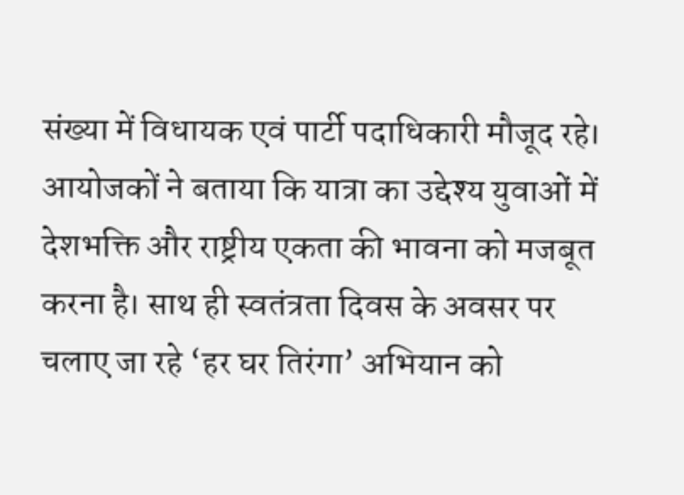संख्या में विधायक एवं पार्टी पदाधिकारी मौजूद रहे।
आयोजकों ने बताया कि यात्रा का उद्देश्य युवाओं में देशभक्ति और राष्ट्रीय एकता की भावना को मजबूत करना है। साथ ही स्वतंत्रता दिवस के अवसर पर चलाए जा रहे ‘हर घर तिरंगा’ अभियान को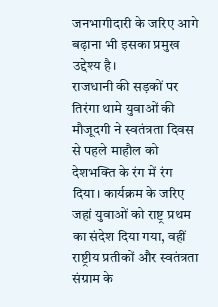जनभागीदारी के जरिए आगे बढ़ाना भी इसका प्रमुख उद्देश्य है।
राजधानी की सड़कों पर तिरंगा थामे युवाओं की मौजूदगी ने स्वतंत्रता दिवस से पहले माहौल को देशभक्ति के रंग में रंग दिया। कार्यक्रम के जरिए जहां युवाओं को राष्ट्र प्रथम का संदेश दिया गया, वहीं राष्ट्रीय प्रतीकों और स्वतंत्रता संग्राम के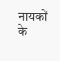नायकों के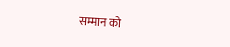सम्मान को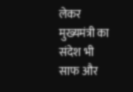लेकर मुख्यमंत्री का संदेश भी साफ और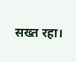सख्त रहा।